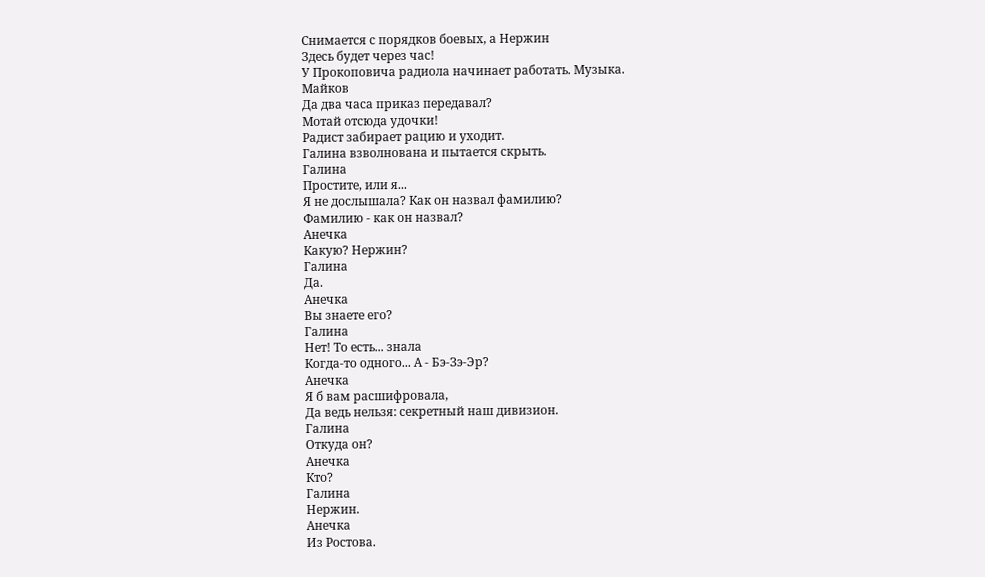Снимается с порядков боевых, а Нержин
Здесь будет через час!
У Прокоповича радиола начинает работать. Музыка.
Майков
Да два часа приказ передавал?
Мотай отсюда удочки!
Радист забирает рацию и уходит.
Галина взволнована и пытается скрыть.
Галина
Простите, или я...
Я не дослышала? Как он назвал фамилию?
Фамилию - как он назвал?
Анечка
Какую? Нержин?
Галина
Да.
Анечка
Вы знаете его?
Галина
Нет! То есть... знала
Когда-то одного... А - Бэ-Зэ-Эр?
Анечка
Я б вам расшифровала,
Да ведь нельзя: секретный наш дивизион.
Галина
Откуда он?
Анечка
Кто?
Галина
Нержин.
Анечка
Из Ростова.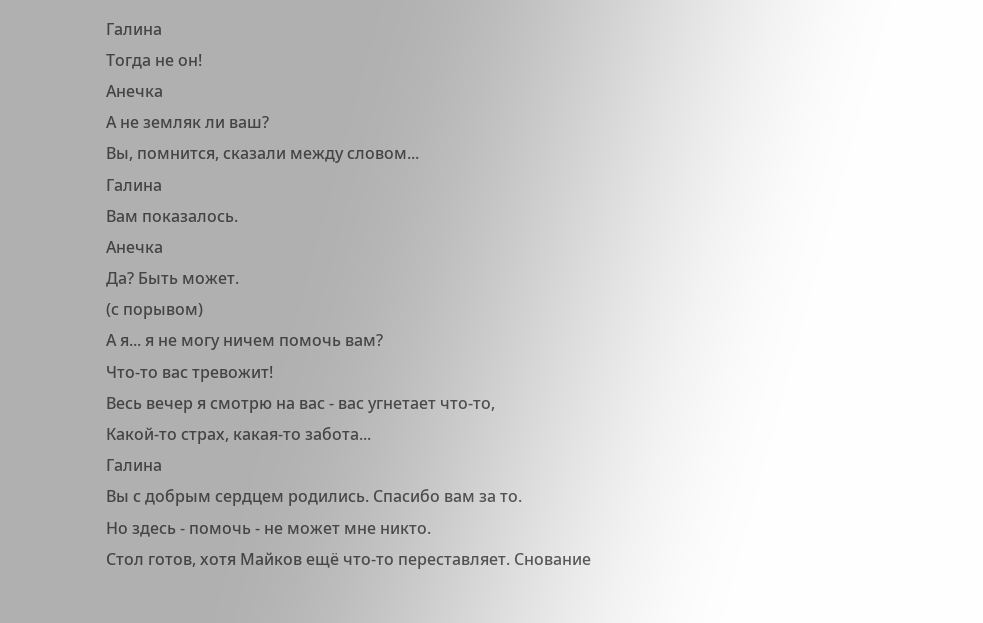Галина
Тогда не он!
Анечка
А не земляк ли ваш?
Вы, помнится, сказали между словом...
Галина
Вам показалось.
Анечка
Да? Быть может.
(с порывом)
А я... я не могу ничем помочь вам?
Что-то вас тревожит!
Весь вечер я смотрю на вас - вас угнетает что-то,
Какой-то страх, какая-то забота...
Галина
Вы с добрым сердцем родились. Спасибо вам за то.
Но здесь - помочь - не может мне никто.
Стол готов, хотя Майков ещё что-то переставляет. Снование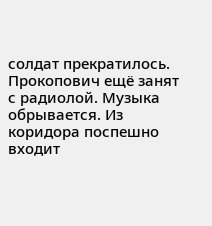солдат прекратилось. Прокопович ещё занят с радиолой. Музыка обрывается. Из коридора поспешно входит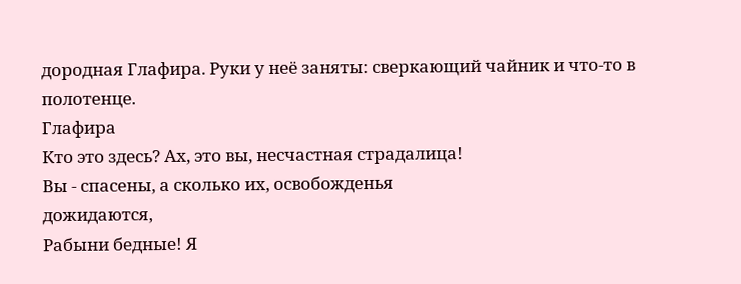дородная Глафира. Руки у неё заняты: сверкающий чайник и что-то в полотенце.
Глафира
Кто это здесь? Ах, это вы, несчастная страдалица!
Вы - спасены, а сколько их, освобожденья
дожидаются,
Рабыни бедные! Я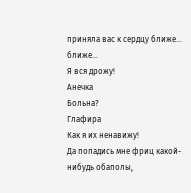приняла вас к сердцу ближе... ближе...
Я вся дрожу!
Анечка
Больна?
Глафира
Как я их ненавижу!
Да попадись мне фриц какой-нибудь обаполы,